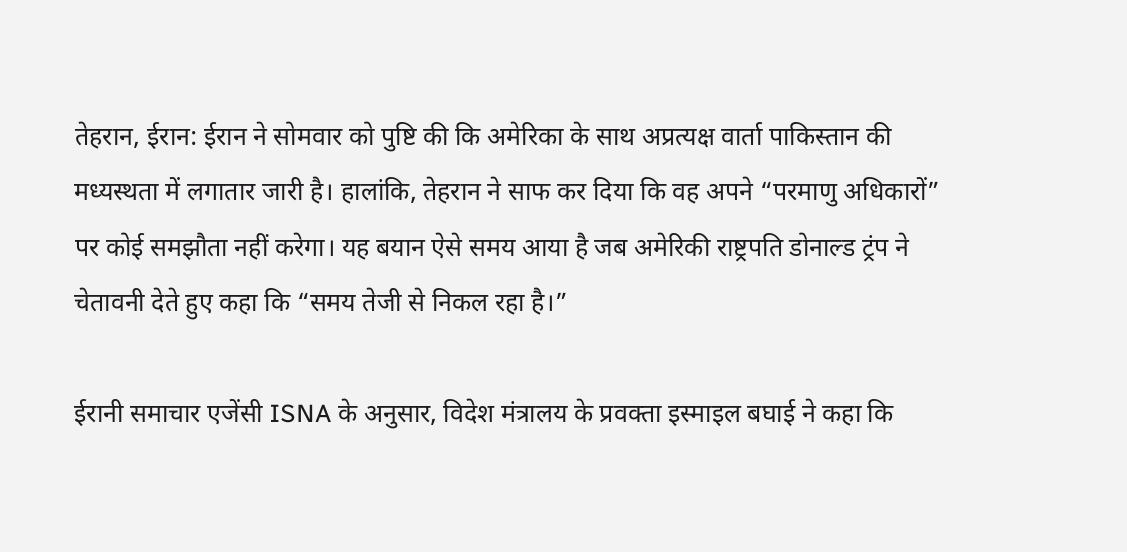तेहरान, ईरान: ईरान ने सोमवार को पुष्टि की कि अमेरिका के साथ अप्रत्यक्ष वार्ता पाकिस्तान की मध्यस्थता में लगातार जारी है। हालांकि, तेहरान ने साफ कर दिया कि वह अपने “परमाणु अधिकारों” पर कोई समझौता नहीं करेगा। यह बयान ऐसे समय आया है जब अमेरिकी राष्ट्रपति डोनाल्ड ट्रंप ने चेतावनी देते हुए कहा कि “समय तेजी से निकल रहा है।”

ईरानी समाचार एजेंसी ISNA के अनुसार, विदेश मंत्रालय के प्रवक्ता इस्माइल बघाई ने कहा कि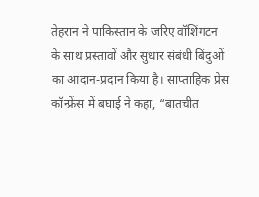तेहरान ने पाकिस्तान के जरिए वॉशिंगटन के साथ प्रस्तावों और सुधार संबंधी बिंदुओं का आदान-प्रदान किया है। साप्ताहिक प्रेस कॉन्फ्रेंस में बघाई ने कहा, “बातचीत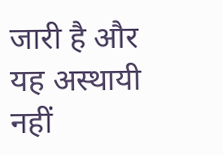जारी है और यह अस्थायी नहीं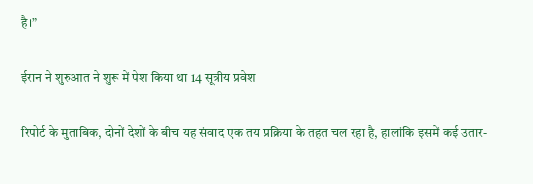है।”

ईरान ने शुरुआत ने शुरू में पेश किया था 14 सूत्रीय प्रवेश

रिपोर्ट के मुताबिक, दोनों देशों के बीच यह संवाद एक तय प्रक्रिया के तहत चल रहा है, हालांकि इसमें कई उतार-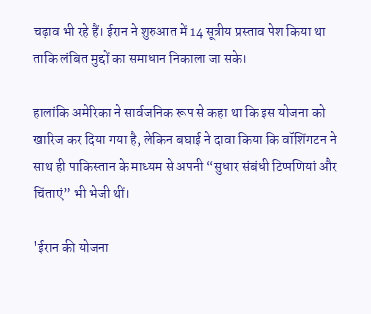चढ़ाव भी रहे हैं। ईरान ने शुरुआत में 14 सूत्रीय प्रस्ताव पेश किया था ताकि लंबित मुद्दों का समाधान निकाला जा सके।

हालांकि अमेरिका ने सार्वजनिक रूप से कहा था कि इस योजना को खारिज कर दिया गया है, लेकिन बघाई ने दावा किया कि वॉशिंगटन ने साथ ही पाकिस्तान के माध्यम से अपनी “सुधार संबंधी टिप्पणियां और चिंताएं” भी भेजी थीं।

'ईरान की योजना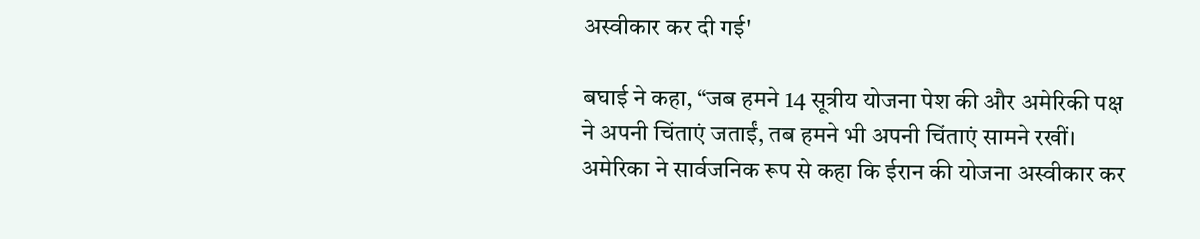अस्वीकार कर दी गई'

बघाई ने कहा, “जब हमने 14 सूत्रीय योजना पेश की और अमेरिकी पक्ष ने अपनी चिंताएं जताईं, तब हमने भी अपनी चिंताएं सामने रखीं। अमेरिका ने सार्वजनिक रूप से कहा कि ईरान की योजना अस्वीकार कर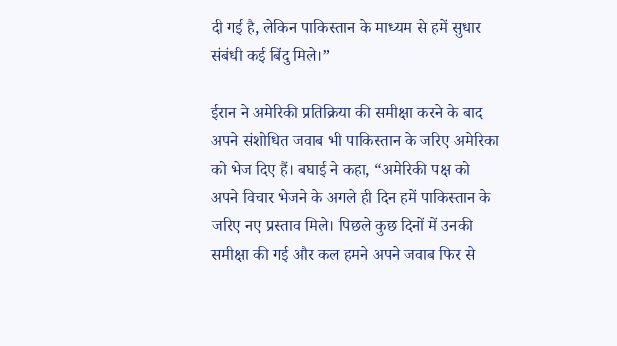दी गई है, लेकिन पाकिस्तान के माध्यम से हमें सुधार संबंधी कई बिंदु मिले।”

ईरान ने अमेरिकी प्रतिक्रिया की समीक्षा करने के बाद अपने संशोधित जवाब भी पाकिस्तान के जरिए अमेरिका को भेज दिए हैं। बघाई ने कहा, “अमेरिकी पक्ष को अपने विचार भेजने के अगले ही दिन हमें पाकिस्तान के जरिए नए प्रस्ताव मिले। पिछले कुछ दिनों में उनकी समीक्षा की गई और कल हमने अपने जवाब फिर से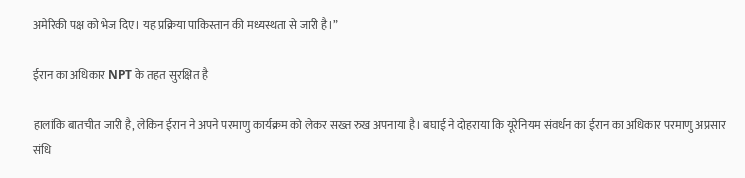अमेरिकी पक्ष को भेज दिए। यह प्रक्रिया पाकिस्तान की मध्यस्थता से जारी है।”

ईरान का अधिकार NPT के तहत सुरक्षित है

हालांकि बातचीत जारी है, लेकिन ईरान ने अपने परमाणु कार्यक्रम को लेकर सख्त रुख अपनाया है। बघाई ने दोहराया कि यूरेनियम संवर्धन का ईरान का अधिकार परमाणु अप्रसार संधि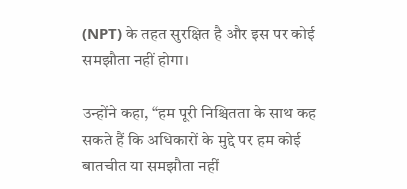(NPT) के तहत सुरक्षित है और इस पर कोई समझौता नहीं होगा।

उन्होंने कहा, “हम पूरी निश्चितता के साथ कह सकते हैं कि अधिकारों के मुद्दे पर हम कोई बातचीत या समझौता नहीं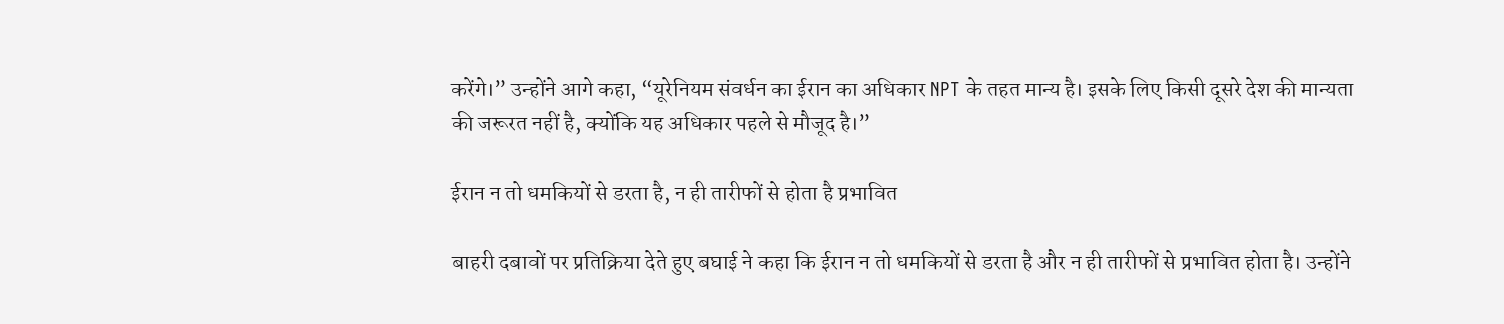करेंगे।” उन्होंने आगे कहा, “यूरेनियम संवर्धन का ईरान का अधिकार NPT के तहत मान्य है। इसके लिए किसी दूसरे देश की मान्यता की जरूरत नहीं है, क्योंकि यह अधिकार पहले से मौजूद है।”

ईरान न तो धमकियों से डरता है, न ही तारीफों से होता है प्रभावित

बाहरी दबावों पर प्रतिक्रिया देते हुए बघाई ने कहा कि ईरान न तो धमकियों से डरता है और न ही तारीफों से प्रभावित होता है। उन्होंने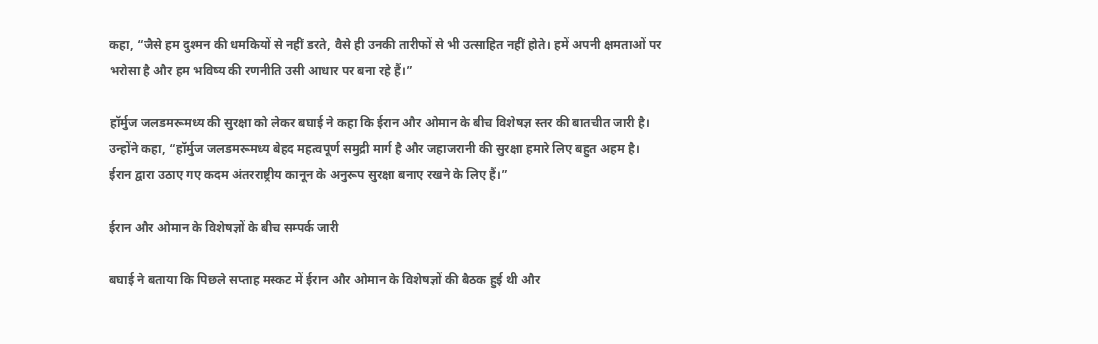कहा, “जैसे हम दुश्मन की धमकियों से नहीं डरते, वैसे ही उनकी तारीफों से भी उत्साहित नहीं होते। हमें अपनी क्षमताओं पर भरोसा है और हम भविष्य की रणनीति उसी आधार पर बना रहे हैं।”

हॉर्मुज जलडमरूमध्य की सुरक्षा को लेकर बघाई ने कहा कि ईरान और ओमान के बीच विशेषज्ञ स्तर की बातचीत जारी है। उन्होंने कहा, “हॉर्मुज जलडमरूमध्य बेहद महत्वपूर्ण समुद्री मार्ग है और जहाजरानी की सुरक्षा हमारे लिए बहुत अहम है। ईरान द्वारा उठाए गए कदम अंतरराष्ट्रीय कानून के अनुरूप सुरक्षा बनाए रखने के लिए हैं।”

ईरान और ओमान के विशेषज्ञों के बीच सम्पर्क जारी

बघाई ने बताया कि पिछले सप्ताह मस्कट में ईरान और ओमान के विशेषज्ञों की बैठक हुई थी और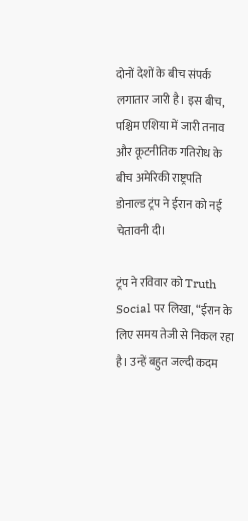दोनों देशों के बीच संपर्क लगातार जारी है। इस बीच, पश्चिम एशिया में जारी तनाव और कूटनीतिक गतिरोध के बीच अमेरिकी राष्ट्रपति डोनाल्ड ट्रंप ने ईरान को नई चेतावनी दी।

ट्रंप ने रविवार को Truth Social पर लिखा, “ईरान के लिए समय तेजी से निकल रहा है। उन्हें बहुत जल्दी कदम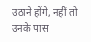उठाने होंगे, नहीं तो उनके पास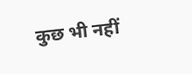कुछ भी नहीं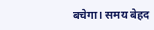बचेगा। समय बेहद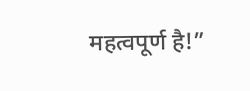महत्वपूर्ण है!”